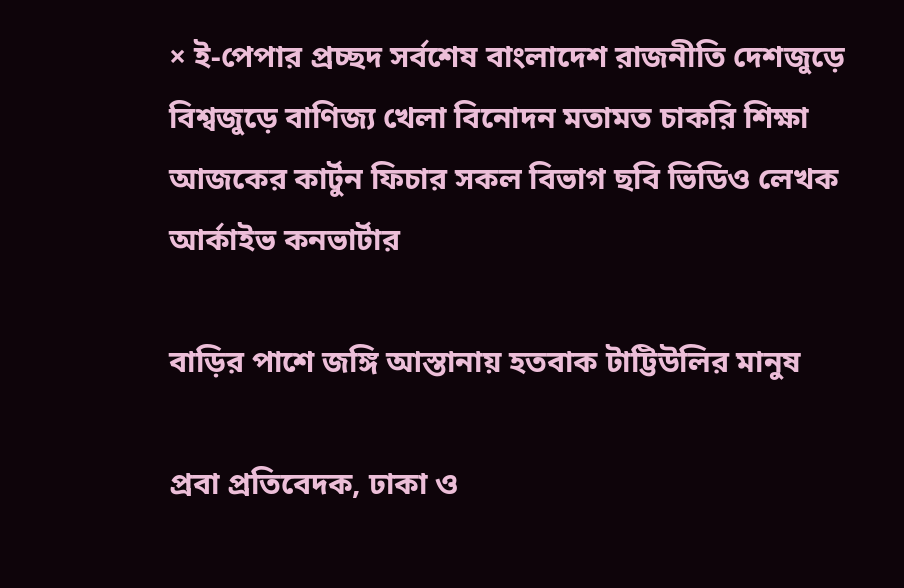× ই-পেপার প্রচ্ছদ সর্বশেষ বাংলাদেশ রাজনীতি দেশজুড়ে বিশ্বজুড়ে বাণিজ্য খেলা বিনোদন মতামত চাকরি শিক্ষা আজকের কার্টুন ফিচার সকল বিভাগ ছবি ভিডিও লেখক আর্কাইভ কনভার্টার

বাড়ির পাশে জঙ্গি আস্তানায় হতবাক টাট্টিউলির মানুষ

প্রবা প্রতিবেদক, ঢাকা ও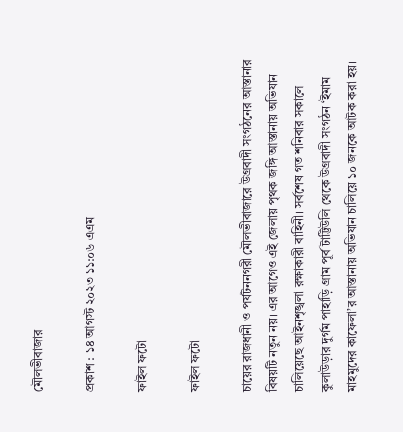মৌলভীবাজার

প্রকাশ : ১৪ আগস্ট ২০২৩ ১১:০৬ এএম

ফাইল ফটো

ফাইল ফটো

চায়ের রাজধানী ও পর্যটননগরী মৌলভীবাজারে উগ্রবাদী সংগঠনের আস্তানার বিষয়টি নতুন নয়। এর আগেও এই জেলায় পৃথক জঙ্গি আস্তানায় অভিযান চালিয়েছে আইনশৃঙ্খলা রক্ষাকারী বাহিনী। সর্বশেষ গত শনিবার সকালে কুলাউড়ার দুর্গম পাহাড়ি গ্রাম পূর্ব টাট্টিউলি থেকে উগ্রবাদী সংগঠন ‘ইমাম মাহমুদের কাফেলা’র আস্তানায় অভিযান চালিয়ে ১০ জনকে আটক করা হয়।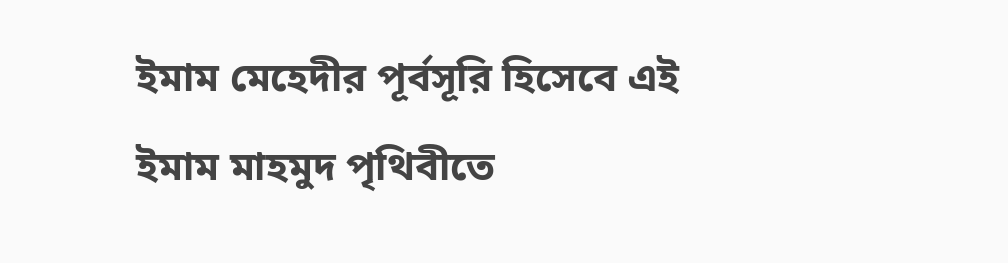ইমাম মেহেদীর পূর্বসূরি হিসেবে এই ইমাম মাহমুদ পৃথিবীতে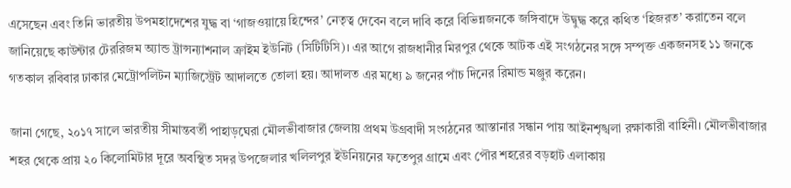এসেছেন এবং তিনি ভারতীয় উপমহাদেশের যুদ্ধ বা ‘গাজওয়ায়ে হিন্দের’ নেতৃত্ব দেবেন বলে দাবি করে বিভিন্নজনকে জঙ্গিবাদে উদ্বুদ্ধ করে কথিত ‘হিজরত’ করাতেন বলে জানিয়েছে কাউন্টার টেররিজম অ্যান্ড ট্রান্সন্যাশনাল ক্রাইম ইউনিট (সিটিটিসি)। এর আগে রাজধানীর মিরপুর থেকে আটক এই সংগঠনের সঙ্গে সম্পৃক্ত একজনসহ ১১ জনকে গতকাল রবিবার ঢাকার মেট্রোপলিটন ম্যাজিস্ট্রেট আদালতে তোলা হয়। আদালত এর মধ্যে ৯ জনের পাঁচ দিনের রিমান্ড মঞ্জুর করেন।

জানা গেছে, ২০১৭ সালে ভারতীয় সীমান্তবর্তী পাহাড়ঘেরা মৌলভীবাজার জেলায় প্রথম উগ্রবাদী সংগঠনের আস্তানার সন্ধান পায় আইনশৃঙ্খলা রক্ষাকারী বাহিনী। মৌলভীবাজার শহর থেকে প্রায় ২০ কিলোমিটার দূরে অবস্থিত সদর উপজেলার খলিলপুর ইউনিয়নের ফতেপুর গ্রামে এবং পৌর শহরের বড়হাট এলাকায়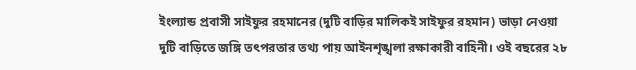ইংল্যান্ড প্রবাসী সাইফুর রহমানের (দুটি বাড়ির মালিকই সাইফুর রহমান) ভাড়া নেওয়া দুটি বাড়িতে জঙ্গি তৎপরতার তথ্য পায় আইনশৃঙ্খলা রক্ষাকারী বাহিনী। ওই বছরের ২৮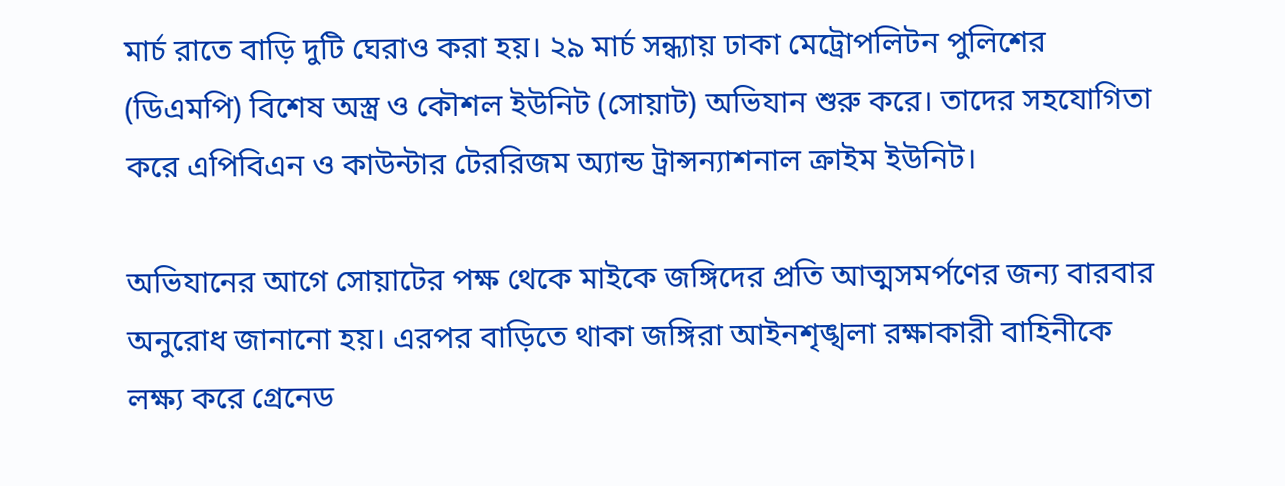মার্চ রাতে বাড়ি দুটি ঘেরাও করা হয়। ২৯ মার্চ সন্ধ্যায় ঢাকা মেট্রোপলিটন পুলিশের (ডিএমপি) বিশেষ অস্ত্র ও কৌশল ইউনিট (সোয়াট) অভিযান শুরু করে। তাদের সহযোগিতা করে এপিবিএন ও কাউন্টার টেররিজম অ্যান্ড ট্রান্সন্যাশনাল ক্রাইম ইউনিট।

অভিযানের আগে সোয়াটের পক্ষ থেকে মাইকে জঙ্গিদের প্রতি আত্মসমর্পণের জন্য বারবার অনুরোধ জানানো হয়। এরপর বাড়িতে থাকা জঙ্গিরা আইনশৃঙ্খলা রক্ষাকারী বাহিনীকে লক্ষ্য করে গ্রেনেড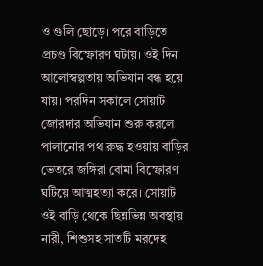ও গুলি ছোড়ে। পরে বাড়িতে প্রচণ্ড বিস্ফোরণ ঘটায়। ওই দিন আলোস্বল্পতায় অভিযান বন্ধ হয়ে যায়। পরদিন সকালে সোয়াট জোরদার অভিযান শুরু করলে পালানোর পথ রুদ্ধ হওয়ায় বাড়ির ভেতরে জঙ্গিরা বোমা বিস্ফোরণ ঘটিয়ে আত্মহত্যা করে। সোয়াট ওই বাড়ি থেকে ছিন্নভিন্ন অবস্থায় নারী, শিশুসহ সাতটি মরদেহ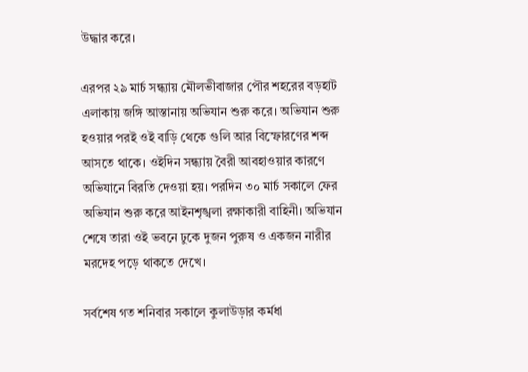উদ্ধার করে।

এরপর ২৯ মার্চ সন্ধ্যায় মৌলভীবাজার পৌর শহরের বড়হাট এলাকায় জঙ্গি আস্তানায় অভিযান শুরু করে। অভিযান শুরু হওয়ার পরই ওই বাড়ি থেকে গুলি আর বিস্ফোরণের শব্দ আসতে থাকে। ওইদিন সন্ধ্যায় বৈরী আবহাওয়ার কারণে অভিযানে বিরতি দেওয়া হয়। পরদিন ৩০ মার্চ সকালে ফের অভিযান শুরু করে আইনশৃঙ্খলা রক্ষাকারী বাহিনী। অভিযান শেষে তারা ওই ভবনে ঢুকে দুজন পুরুষ ও একজন নারীর মরদেহ পড়ে থাকতে দেখে।

সর্বশেষ গত শনিবার সকালে কুলাউড়ার কর্মধা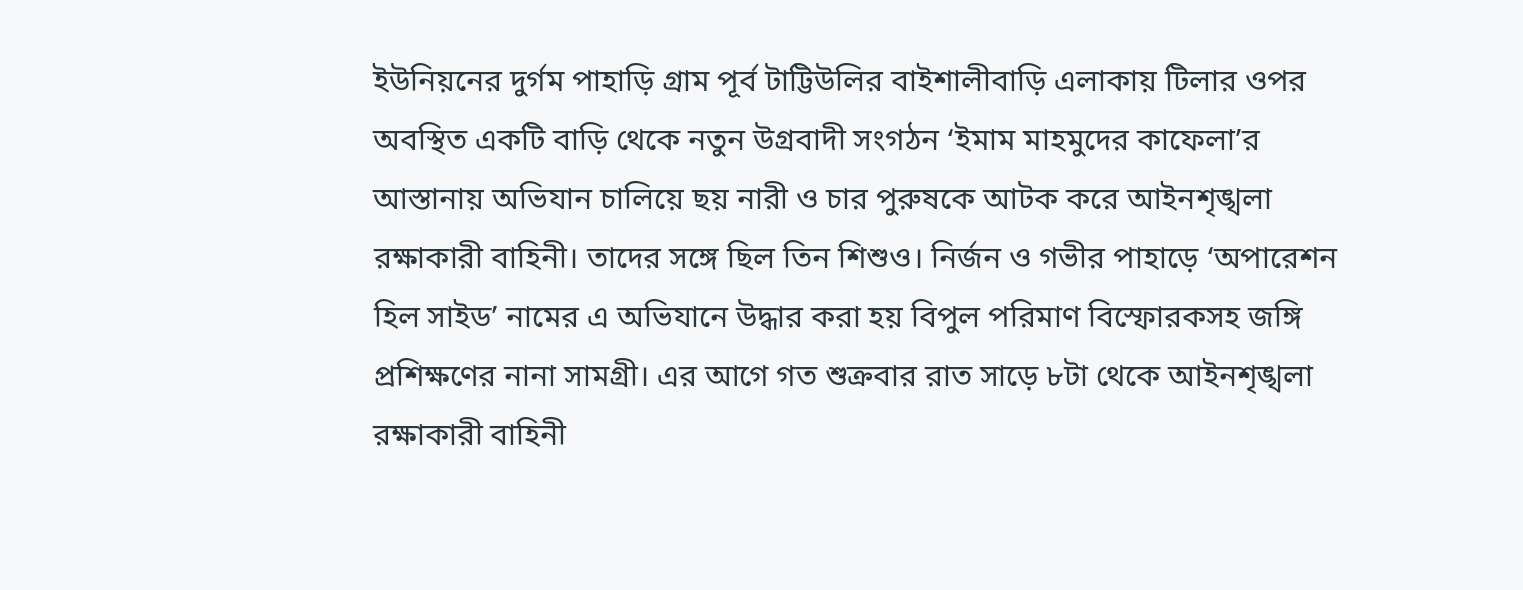ইউনিয়নের দুর্গম পাহাড়ি গ্রাম পূর্ব টাট্টিউলির বাইশালীবাড়ি এলাকায় টিলার ওপর অবস্থিত একটি বাড়ি থেকে নতুন উগ্রবাদী সংগঠন ‘ইমাম মাহমুদের কাফেলা’র আস্তানায় অভিযান চালিয়ে ছয় নারী ও চার পুরুষকে আটক করে আইনশৃঙ্খলা রক্ষাকারী বাহিনী। তাদের সঙ্গে ছিল তিন শিশুও। নির্জন ও গভীর পাহাড়ে ‘অপারেশন হিল সাইড’ নামের এ অভিযানে উদ্ধার করা হয় বিপুল পরিমাণ বিস্ফোরকসহ জঙ্গি প্রশিক্ষণের নানা সামগ্রী। এর আগে গত শুক্রবার রাত সাড়ে ৮টা থেকে আইনশৃঙ্খলা রক্ষাকারী বাহিনী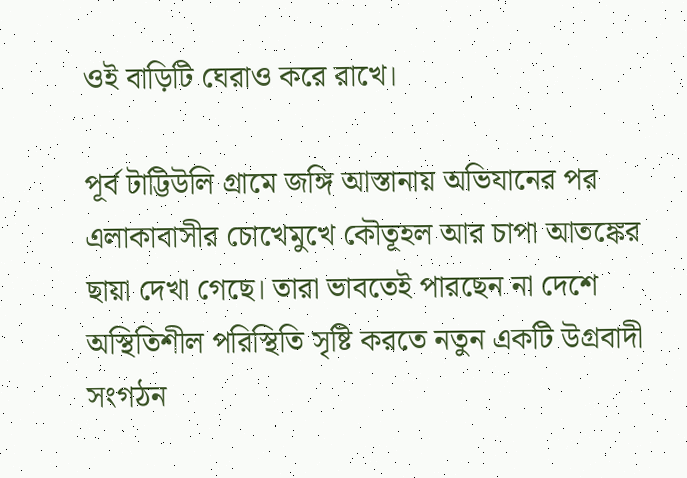ওই বাড়িটি ঘেরাও করে রাখে।

পূর্ব টাট্টিউলি গ্রামে জঙ্গি আস্তানায় অভিযানের পর এলাকাবাসীর চোখেমুখে কৌতূহল আর চাপা আতঙ্কের ছায়া দেখা গেছে। তারা ভাবতেই পারছেন না দেশে অস্থিতিশীল পরিস্থিতি সৃষ্টি করতে নতুন একটি উগ্রবাদী সংগঠন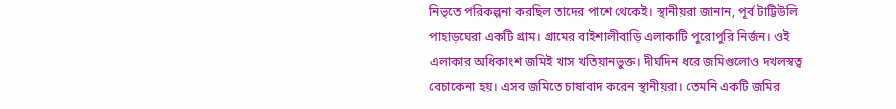নিভৃতে পরিকল্পনা করছিল তাদের পাশে থেকেই। স্থানীয়রা জানান, পূর্ব টাট্টিউলি পাহাড়ঘেরা একটি গ্রাম। গ্রামের বাইশালীবাড়ি এলাকাটি পুরোপুরি নির্জন। ওই এলাকার অধিকাংশ জমিই খাস খতিয়ানভুক্ত। দীর্ঘদিন ধরে জমিগুলোও দখলস্বত্ব বেচাকেনা হয়। এসব জমিতে চাষাবাদ করেন স্থানীয়রা। তেমনি একটি জমির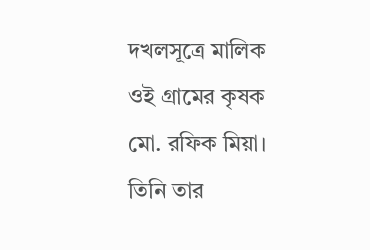দখলসূত্রে মালিক ওই গ্রামের কৃষক মো. রফিক মিয়া। তিনি তার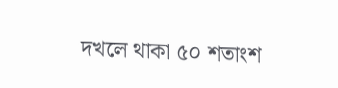দখলে থাকা ৫০ শতাংশ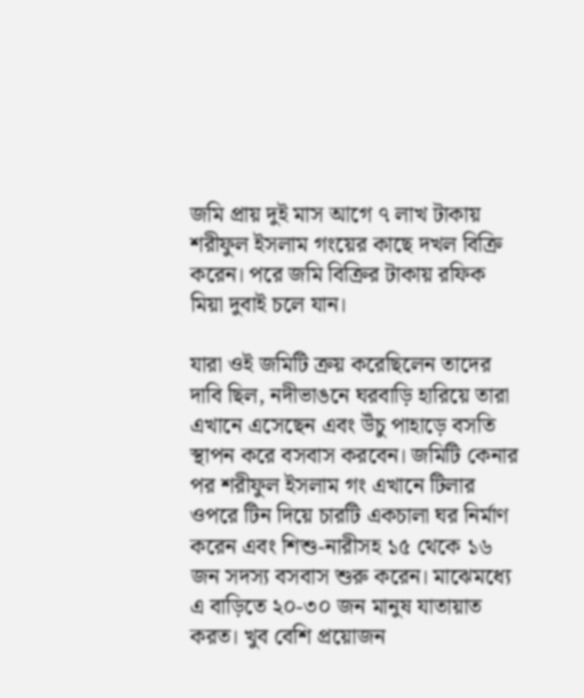জমি প্রায় দুই মাস আগে ৭ লাখ টাকায় শরীফুল ইসলাম গংয়ের কাছে দখল বিক্রি করেন। পরে জমি বিক্রির টাকায় রফিক মিয়া দুবাই চলে যান।

যারা ওই জমিটি ক্রয় করেছিলেন তাদের দাবি ছিল, নদীভাঙনে ঘরবাড়ি হারিয়ে তারা এখানে এসেছেন এবং উঁচু পাহাড়ে বসতি স্থাপন করে বসবাস করবেন। জমিটি কেনার পর শরীফুল ইসলাম গং এখানে টিলার ওপরে টিন দিয়ে চারটি একচালা ঘর নির্মাণ করেন এবং শিশু-নারীসহ ১৫ থেকে ১৬ জন সদস্য বসবাস শুরু করেন। মাঝেমধ্যে এ বাড়িতে ২০-৩০ জন মানুষ যাতায়াত করত। খুব বেশি প্রয়োজন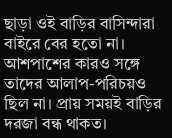ছাড়া ওই বাড়ির বাসিন্দারা বাইরে বের হতো না। আশপাশের কারও সঙ্গে তাদের আলাপ-পরিচয়ও ছিল না। প্রায় সময়ই বাড়ির দরজা বন্ধ থাকত।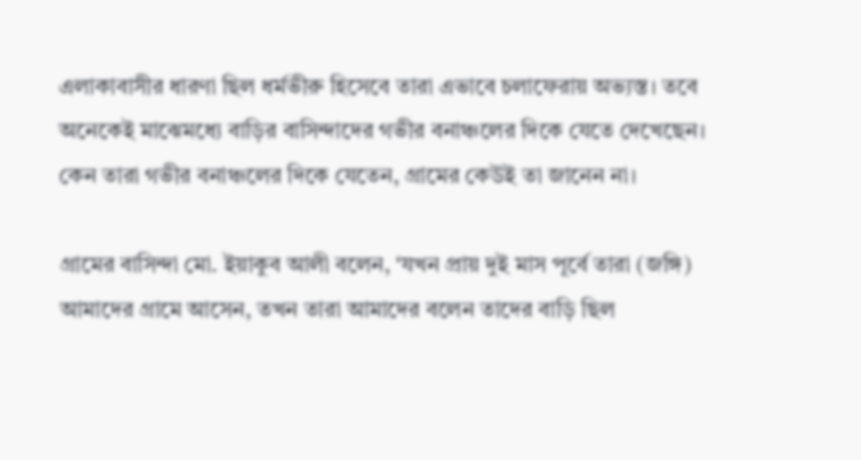এলাকাবাসীর ধারণা ছিল ধর্মভীরু হিসেবে তারা এভাবে চলাফেরায় অভ্যস্ত। তবে অনেকেই মাঝেমধ্যে বাড়ির বাসিন্দাদের গভীর বনাঞ্চলের দিকে যেতে দেখেছেন। কেন তারা গভীর বনাঞ্চলের দিকে যেতেন, গ্রামের কেউই তা জানেন না।

গ্রামের বাসিন্দা মো. ইয়াকুব আলী বলেন, ‘যখন প্রায় দুই মাস পূর্বে তারা (জঙ্গি) আমাদের গ্রামে আসেন, তখন তারা আমাদের বলেন তাদের বাড়ি ছিল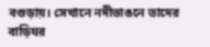বগুড়ায়। সেখানে নদীভাঙনে তাদের বাড়িঘর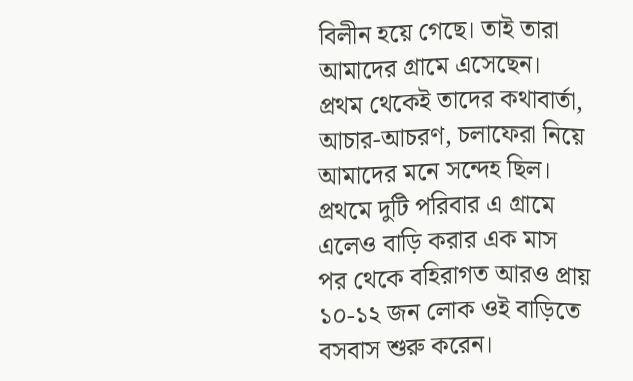বিলীন হয়ে গেছে। তাই তারা আমাদের গ্রামে এসেছেন। প্রথম থেকেই তাদের কথাবার্তা, আচার-আচরণ, চলাফেরা নিয়ে আমাদের মনে সন্দেহ ছিল। প্রথমে দুটি পরিবার এ গ্রামে এলেও বাড়ি করার এক মাস পর থেকে বহিরাগত আরও প্রায় ১০-১২ জন লোক ওই বাড়িতে বসবাস শুরু করেন।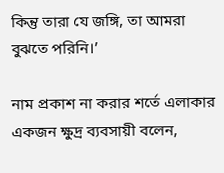কিন্তু তারা যে জঙ্গি, তা আমরা বুঝতে পরিনি।’

নাম প্রকাশ না করার শর্তে এলাকার একজন ক্ষুদ্র ব্যবসায়ী বলেন,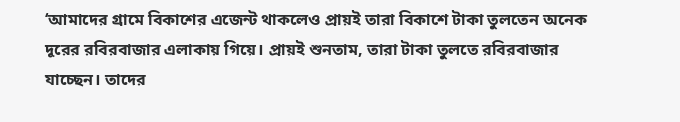‘আমাদের গ্রামে বিকাশের এজেন্ট থাকলেও প্রায়ই তারা বিকাশে টাকা তুলতেন অনেক দূরের রবিরবাজার এলাকায় গিয়ে। প্রায়ই শুনতাম, তারা টাকা তুলতে রবিরবাজার যাচ্ছেন। তাদের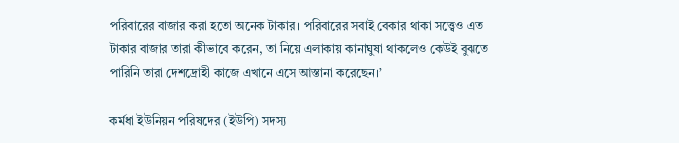পরিবারের বাজার করা হতো অনেক টাকার। পরিবারের সবাই বেকার থাকা সত্ত্বেও এত টাকার বাজার তারা কীভাবে করেন, তা নিয়ে এলাকায় কানাঘুষা থাকলেও কেউই বুঝতে পারিনি তারা দেশদ্রোহী কাজে এখানে এসে আস্তানা করেছেন।’

কর্মধা ইউনিয়ন পরিষদের (ইউপি) সদস্য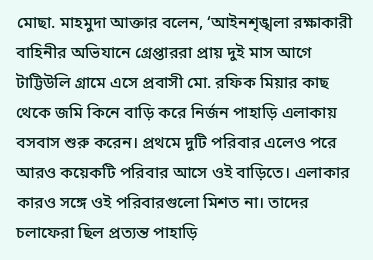মোছা. মাহমুদা আক্তার বলেন, ‘আইনশৃঙ্খলা রক্ষাকারী বাহিনীর অভিযানে গ্রেপ্তাররা প্রায় দুই মাস আগে টাট্টিউলি গ্রামে এসে প্রবাসী মো. রফিক মিয়ার কাছ থেকে জমি কিনে বাড়ি করে নির্জন পাহাড়ি এলাকায় বসবাস শুরু করেন। প্রথমে দুটি পরিবার এলেও পরে আরও কয়েকটি পরিবার আসে ওই বাড়িতে। এলাকার কারও সঙ্গে ওই পরিবারগুলো মিশত না। তাদের চলাফেরা ছিল প্রত্যন্ত পাহাড়ি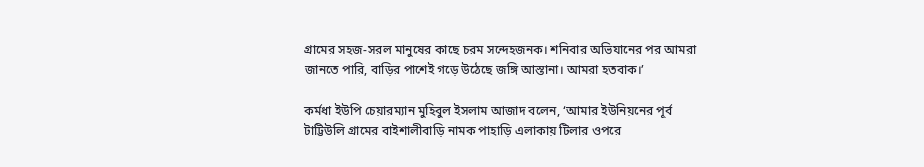গ্রামের সহজ-সরল মানুষের কাছে চরম সন্দেহজনক। শনিবার অভিযানের পর আমরা জানতে পারি, বাড়ির পাশেই গড়ে উঠেছে জঙ্গি আস্তানা। আমরা হতবাক।’

কর্মধা ইউপি চেয়ারম্যান মুহিবুল ইসলাম আজাদ বলেন, ‘আমার ইউনিয়নের পূর্ব টাট্টিউলি গ্রামের বাইশালীবাড়ি নামক পাহাড়ি এলাকায় টিলার ওপরে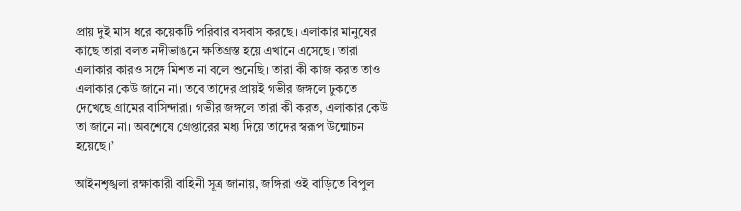প্রায় দুই মাস ধরে কয়েকটি পরিবার বসবাস করছে। এলাকার মানুষের কাছে তারা বলত নদীভাঙনে ক্ষতিগ্রস্ত হয়ে এখানে এসেছে। তারা এলাকার কারও সঙ্গে মিশত না বলে শুনেছি। তারা কী কাজ করত তাও এলাকার কেউ জানে না। তবে তাদের প্রায়ই গভীর জঙ্গলে ঢুকতে দেখেছে গ্রামের বাসিন্দারা। গভীর জঙ্গলে তারা কী করত, এলাকার কেউ তা জানে না। অবশেষে গ্রেপ্তারের মধ্য দিয়ে তাদের স্বরূপ উন্মোচন হয়েছে।’

আইনশৃঙ্খলা রক্ষাকারী বাহিনী সূত্র জানায়, জঙ্গিরা ওই বাড়িতে বিপুল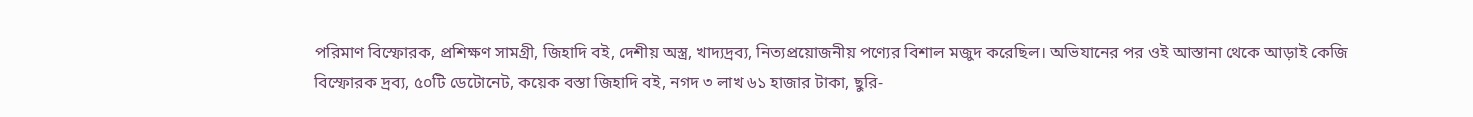পরিমাণ বিস্ফোরক, প্রশিক্ষণ সামগ্রী, জিহাদি বই, দেশীয় অস্ত্র, খাদ্যদ্রব্য, নিত্যপ্রয়োজনীয় পণ্যের বিশাল মজুদ করেছিল। অভিযানের পর ওই আস্তানা থেকে আড়াই কেজি বিস্ফোরক দ্রব্য, ৫০টি ডেটোনেট, কয়েক বস্তা জিহাদি বই, নগদ ৩ লাখ ৬১ হাজার টাকা, ছুরি-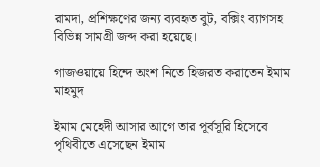রামদা, প্রশিক্ষণের জন্য ব্যবহৃত বুট, বক্সিং ব্যাগসহ বিভিন্ন সামগ্রী জব্দ করা হয়েছে।

গাজওয়ায়ে হিন্দে অংশ নিতে হিজরত করাতেন ইমাম মাহমুদ

ইমাম মেহেদী আসার আগে তার পূর্বসূরি হিসেবে পৃথিবীতে এসেছেন ইমাম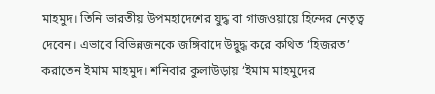মাহমুদ। তিনি ভারতীয় উপমহাদেশের যুদ্ধ বা গাজওয়ায়ে হিন্দের নেতৃত্ব দেবেন। এভাবে বিভিন্নজনকে জঙ্গিবাদে উদ্বুদ্ধ করে কথিত ‘হিজরত’ করাতেন ইমাম মাহমুদ। শনিবার কুলাউড়ায় ‘ইমাম মাহমুদের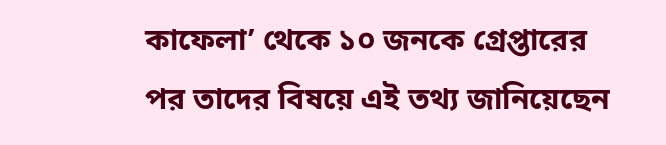কাফেলা’ থেকে ১০ জনকে গ্রেপ্তারের পর তাদের বিষয়ে এই তথ্য জানিয়েছেন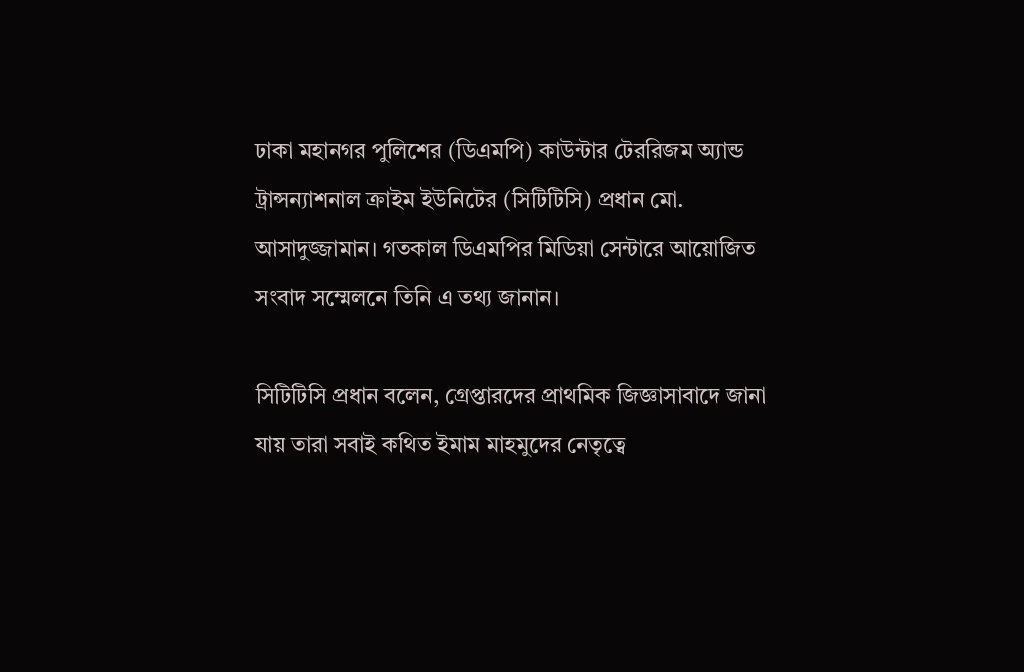ঢাকা মহানগর পুলিশের (ডিএমপি) কাউন্টার টেররিজম অ্যান্ড ট্রান্সন্যাশনাল ক্রাইম ইউনিটের (সিটিটিসি) প্রধান মো. আসাদুজ্জামান। গতকাল ডিএমপির মিডিয়া সেন্টারে আয়োজিত সংবাদ সম্মেলনে তিনি এ তথ্য জানান।

সিটিটিসি প্রধান বলেন, গ্রেপ্তারদের প্রাথমিক জিজ্ঞাসাবাদে জানা যায় তারা সবাই কথিত ইমাম মাহমুদের নেতৃত্বে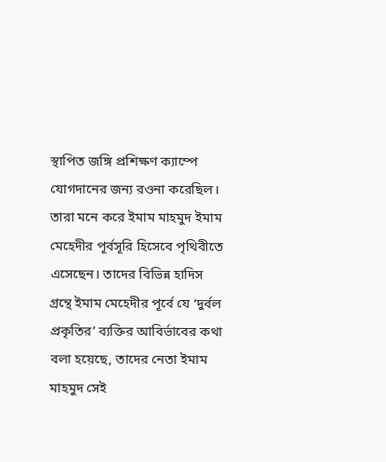স্থাপিত জঙ্গি প্রশিক্ষণ ক্যাম্পে যোগদানের জন্য রওনা করেছিল। তারা মনে করে ইমাম মাহমুদ ইমাম মেহেদীর পূর্বসূরি হিসেবে পৃথিবীতে এসেছেন। তাদের বিভিন্ন হাদিস গ্রন্থে ইমাম মেহেদীর পূর্বে যে ‘দুর্বল প্রকৃতির’ ব্যক্তির আবির্ভাবের কথা বলা হয়েছে, তাদের নেতা ইমাম মাহমুদ সেই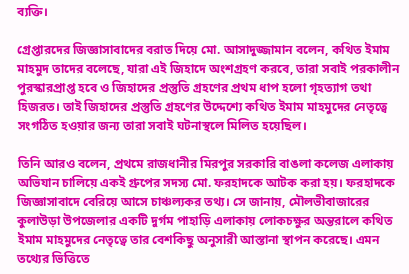ব্যক্তি।

গ্রেপ্তারদের জিজ্ঞাসাবাদের বরাত দিয়ে মো. আসাদুজ্জামান বলেন, কথিত ইমাম মাহমুদ তাদের বলেছে, যারা এই জিহাদে অংশগ্রহণ করবে, তারা সবাই পরকালীন পুরস্কারপ্রাপ্ত হবে ও জিহাদের প্রস্তুতি গ্রহণের প্রথম ধাপ হলো গৃহত্যাগ তথা হিজরত। তাই জিহাদের প্রস্তুতি গ্রহণের উদ্দেশ্যে কথিত ইমাম মাহমুদের নেতৃত্বে সংগঠিত হওয়ার জন্য তারা সবাই ঘটনাস্থলে মিলিত হয়েছিল।

তিনি আরও বলেন, প্রথমে রাজধানীর মিরপুর সরকারি বাঙলা কলেজ এলাকায় অভিযান চালিয়ে একই গ্রুপের সদস্য মো. ফরহাদকে আটক করা হয়। ফরহাদকে জিজ্ঞাসাবাদে বেরিয়ে আসে চাঞ্চল্যকর তথ্য। সে জানায়, মৌলভীবাজারের কুলাউড়া উপজেলার একটি দুর্গম পাহাড়ি এলাকায় লোকচক্ষুর অন্তরালে কথিত ইমাম মাহমুদের নেতৃত্বে তার বেশকিছু অনুসারী আস্তানা স্থাপন করেছে। এমন তথ্যের ভিত্তিতে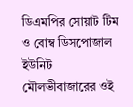ডিএমপির সোয়াট টিম ও বোম্ব ডিসপোজাল ইউনিট মৌলভীবাজারের ওই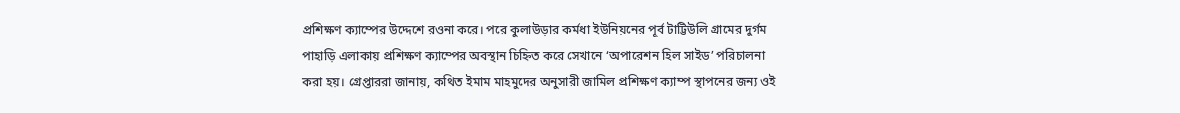প্রশিক্ষণ ক্যাম্পের উদ্দেশে রওনা করে। পরে কুলাউড়ার কর্মধা ইউনিয়নের পূর্ব টাট্টিউলি গ্রামের দুর্গম পাহাড়ি এলাকায় প্রশিক্ষণ ক্যাম্পের অবস্থান চিহ্নিত করে সেখানে ‘অপারেশন হিল সাইড’ পরিচালনা করা হয়। গ্রেপ্তাররা জানায়, কথিত ইমাম মাহমুদের অনুসারী জামিল প্রশিক্ষণ ক্যাম্প স্থাপনের জন্য ওই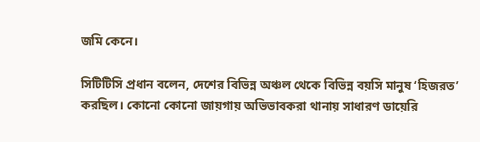জমি কেনে।

সিটিটিসি প্রধান বলেন, দেশের বিভিন্ন অঞ্চল থেকে বিভিন্ন বয়সি মানুষ ‘হিজরত’ করছিল। কোনো কোনো জায়গায় অভিভাবকরা থানায় সাধারণ ডায়েরি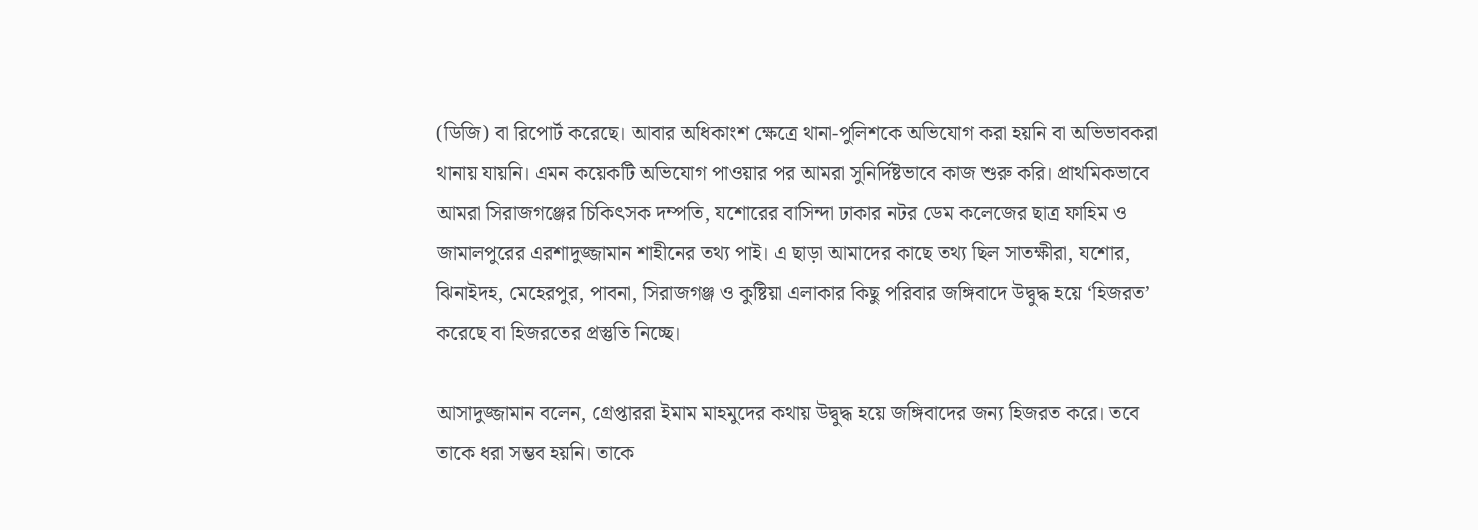(ডিজি) বা রিপোর্ট করেছে। আবার অধিকাংশ ক্ষেত্রে থানা-পুলিশকে অভিযোগ করা হয়নি বা অভিভাবকরা থানায় যায়নি। এমন কয়েকটি অভিযোগ পাওয়ার পর আমরা সুনির্দিষ্টভাবে কাজ শুরু করি। প্রাথমিকভাবে আমরা সিরাজগঞ্জের চিকিৎসক দম্পতি, যশোরের বাসিন্দা ঢাকার নটর ডেম কলেজের ছাত্র ফাহিম ও জামালপুরের এরশাদুজ্জামান শাহীনের তথ্য পাই। এ ছাড়া আমাদের কাছে তথ্য ছিল সাতক্ষীরা, যশোর, ঝিনাইদহ, মেহেরপুর, পাবনা, সিরাজগঞ্জ ও কুষ্টিয়া এলাকার কিছু পরিবার জঙ্গিবাদে উদ্বুদ্ধ হয়ে ‘হিজরত’ করেছে বা হিজরতের প্রস্তুতি নিচ্ছে।

আসাদুজ্জামান বলেন, গ্রেপ্তাররা ইমাম মাহমুদের কথায় উদ্বুদ্ধ হয়ে জঙ্গিবাদের জন্য হিজরত করে। তবে তাকে ধরা সম্ভব হয়নি। তাকে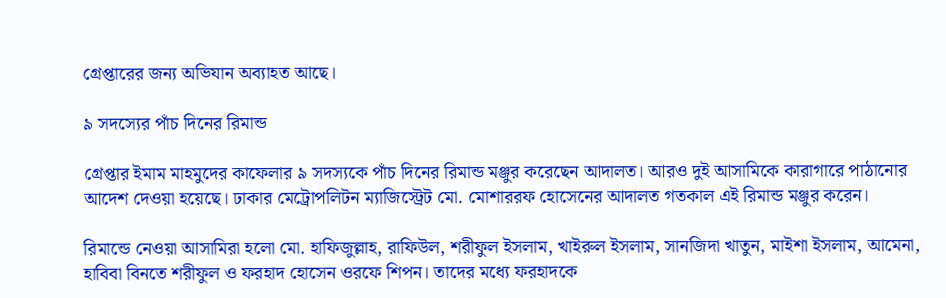গ্রেপ্তারের জন্য অভিযান অব্যাহত আছে।

৯ সদস্যের পাঁচ দিনের রিমান্ড

গ্রেপ্তার ইমাম মাহমুদের কাফেলার ৯ সদস্যকে পাঁচ দিনের রিমান্ড মঞ্জুর করেছেন আদালত। আরও দুই আসামিকে কারাগারে পাঠানোর আদেশ দেওয়া হয়েছে। ঢাকার মেট্রোপলিটন ম্যাজিস্ট্রেট মো. মোশাররফ হোসেনের আদালত গতকাল এই রিমান্ড মঞ্জুর করেন।

রিমান্ডে নেওয়া আসামিরা হলো মো. হাফিজুল্লাহ, রাফিউল, শরীফুল ইসলাম, খাইরুল ইসলাম, সানজিদা খাতুন, মাইশা ইসলাম, আমেনা, হাবিবা বিনতে শরীফুল ও ফরহাদ হোসেন ওরফে শিপন। তাদের মধ্যে ফরহাদকে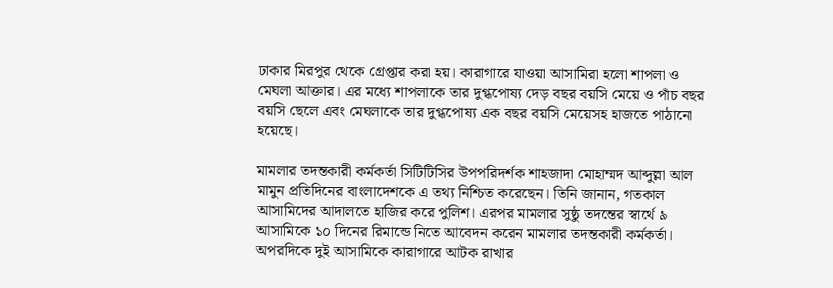ঢাকার মিরপুর থেকে গ্রেপ্তার করা হয়। কারাগারে যাওয়া আসামিরা হলো শাপলা ও মেঘলা আক্তার। এর মধ্যে শাপলাকে তার দুগ্ধপোষ্য দেড় বছর বয়সি মেয়ে ও পাঁচ বছর বয়সি ছেলে এবং মেঘলাকে তার দুগ্ধপোষ্য এক বছর বয়সি মেয়েসহ হাজতে পাঠানো হয়েছে।

মামলার তদন্তকারী কর্মকর্তা সিটিটিসির উপপরিদর্শক শাহজাদা মোহাম্মদ আব্দুল্লা আল মামুন প্রতিদিনের বাংলাদেশকে এ তথ্য নিশ্চিত করেছেন। তিনি জানান, গতকাল আসামিদের আদালতে হাজির করে পুলিশ। এরপর মামলার সুষ্ঠু তদন্তের স্বার্থে ৯ আসামিকে ১০ দিনের রিমান্ডে নিতে আবেদন করেন মামলার তদন্তকারী কর্মকর্তা। অপরদিকে দুই আসামিকে কারাগারে আটক রাখার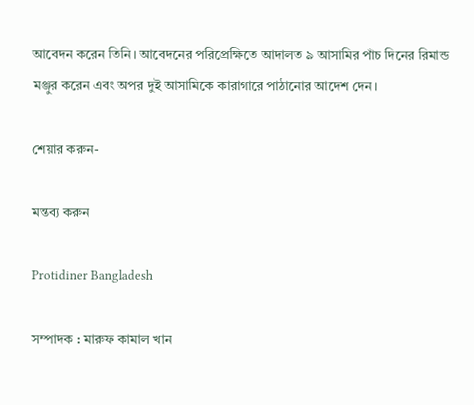আবেদন করেন তিনি। আবেদনের পরিপ্রেক্ষিতে আদালত ৯ আসামির পাঁচ দিনের রিমান্ড মঞ্জুর করেন এবং অপর দুই আসামিকে কারাগারে পাঠানোর আদেশ দেন।

শেয়ার করুন-

মন্তব্য করুন

Protidiner Bangladesh

সম্পাদক : মারুফ কামাল খান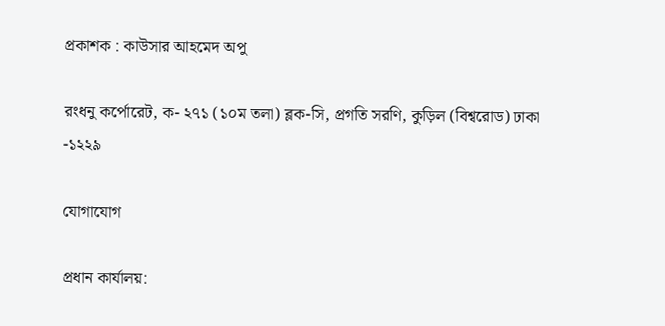প্রকাশক : কাউসার আহমেদ অপু

রংধনু কর্পোরেট, ক- ২৭১ (১০ম তলা) ব্লক-সি, প্রগতি সরণি, কুড়িল (বিশ্বরোড) ঢাকা -১২২৯

যোগাযোগ

প্রধান কার্যালয়: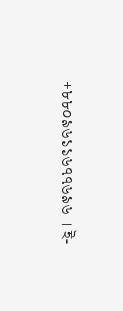+৮৮০৯৬১১৬৭৭৬৯৬ । ই-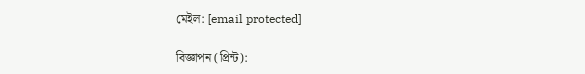মেইল: [email protected]

বিজ্ঞাপন (প্রিন্ট):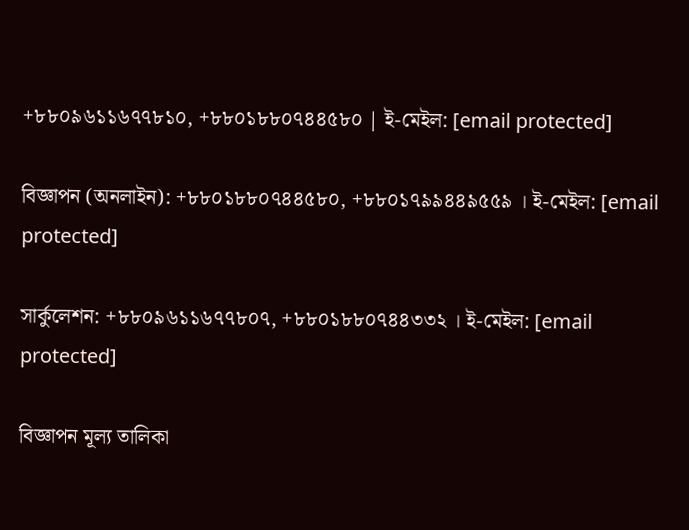+৮৮০৯৬১১৬৭৭৮১০, +৮৮০১৮৮০৭৪৪৫৮০ | ই-মেইল: [email protected]

বিজ্ঞাপন (অনলাইন): +৮৮০১৮৮০৭৪৪৫৮০, +৮৮০১৭৯৯৪৪৯৫৫৯ । ই-মেইল: [email protected]

সার্কুলেশন: +৮৮০৯৬১১৬৭৭৮০৭, +৮৮০১৮৮০৭৪৪৩৩২ । ই-মেইল: [email protected]

বিজ্ঞাপন মূল্য তালিকা